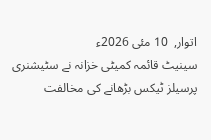اتوار,  10 مئی 2026ء
سینیٹ قائمہ کمیٹی خزانہ نے سٹیشنری پرسیلز ٹیکس بڑھانے کی مخالفت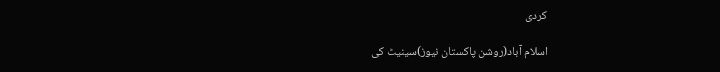کردی

اسلام آباد(روشن پاکستان نیوز)سینیٹ کی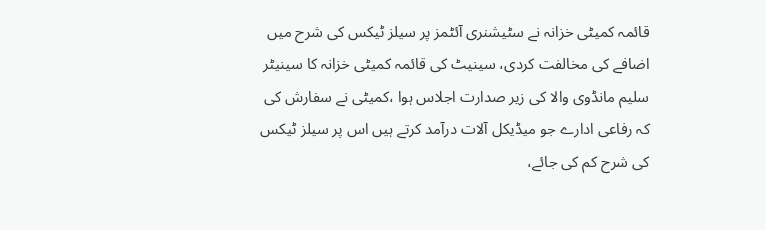قائمہ کمیٹی خزانہ نے سٹیشنری آئٹمز پر سیلز ٹیکس کی شرح میں اضافے کی مخالفت کردی، سینیٹ کی قائمہ کمیٹی خزانہ کا سینیٹر سلیم مانڈوی والا کی زیر صدارت اجلاس ہوا ،کمیٹی نے سفارش کی کہ رفاعی ادارے جو میڈیکل آلات درآمد کرتے ہیں اس پر سیلز ٹیکس کی شرح کم کی جائے،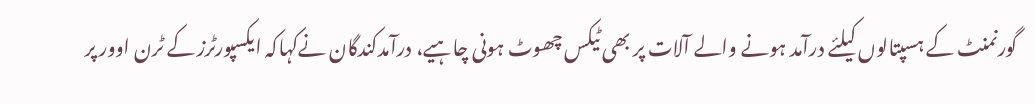گورنمنٹ کے ہسپتالوں کیلئے درآمد ہونے والے آلات پر بھی ٹیکس چھوٹ ہونی چاہیے، درآمدکندگان نےکہاکہ ایکسپورٹرز کے ٹرن اوور پر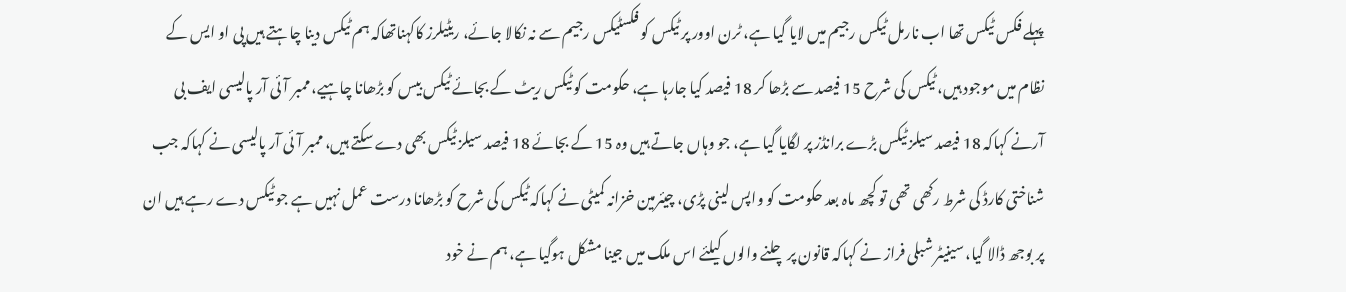پہلے فکس ٹیکس تھا اب نارمل ٹیکس رجیم میں لایا گیا ہے، ٹرن اوور پر ٹیکس کو فکسٹیکس رجیم سے نہ نکالا جائے، ریٹیلرز کاکہناتھاکہ ہم ٹیکس دینا چاہتے ہیں پی او ایس کے نظام میں موجود ہیں، ٹیکس کی شرح 15 فیصد سے بڑھا کر 18 فیصد کیا جارہا ہے، حکومت کو ٹیکس ریٹ کے بجائے ٹیکس بیس کو بڑھانا چاہیے، ممبر آئی آر پالیسی ایف بی آرنے کہاکہ 18 فیصد سیلز ٹیکس بڑے برانڈز پر لگایا گیا ہے، جو وہاں جاتے ہیں وہ 15 کے بجائے 18 فیصد سیلز ٹیکس بھی دے سکتے ہیں، ممبر آئی آر پالیسی نے کہاکہ جب شناختی کارڈ کی شرط رکھی تھی تو کچھ ماہ بعد حکومت کو واپس لینی پڑی، چیئرمین خزانہ کمیٹی نے کہاکہ ٹیکس کی شرح کو بڑھانا درست عمل نہیں ہے جو ٹیکس دے رہے ہیں ان پر بوجھ ڈالا گیا، سینیٹر شبلی فراز نے کہاکہ قانون پر چلنے والوں کیلئے اس ملک میں جینا مشکل ہوگیا ہے، ہم نے خود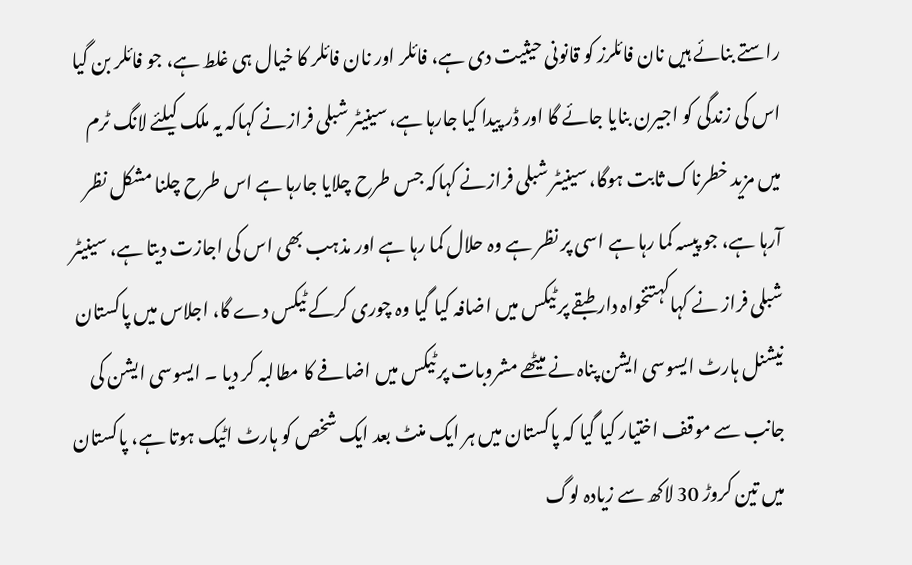راستے بنائے ہیں نان فائلرز کو قانونی حیثیت دی ہے، فائلر اور نان فائلر کا خیال ہی غلط ہے، جو فائلر بن گیا اس کی زندگی کو اجیرن بنایا جائے گا اور ڈر پیدا کیا جارہا ہے، سینیٹر شبلی فرازنے کہاکہ یہ ملک کیلئے لانگ ٹرم میں مزید خطرناک ثابت ہوگا، سینیٹر شبلی فرازنے کہاکہ جس طرح چلایا جارہا ہے اس طرح چلنا مشکل نظر آرہا ہے، جو پیسہ کما رہا ہے اسی پر نظر ہے وہ حلال کما رہا ہے اور مذہب بھی اس کی اجازت دیتا ہے، سینیٹر شبلی فراز نے کہاکہتنخواہ دار طبقے پر ٹیکس میں اضافہ کیا گیا وہ چوری کرکے ٹیکس دے گا، اجلاس میں پاکستان نیشنل ہارٹ ایسوسی ایشن پناہ نے میٹھے مشروبات پر ٹیکس میں اضافے کا مطالبہ کر دیا ۔ ایسوسی ایشن کی جانب سے موقف اختیار کیا گیا کہ پاکستان میں ہر ایک منٹ بعد ایک شخص کو ہارٹ اٹیک ہوتا ہے، پاکستان میں تین کروڑ 30 لاکھ سے زیادہ لوگ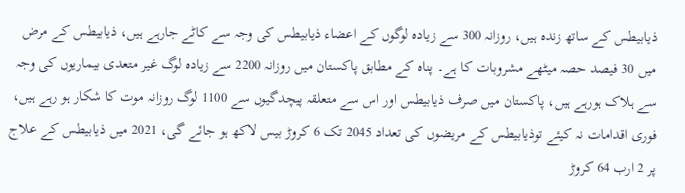ذیابیطس کے ساتھ زندہ ہیں، روزانہ 300 سے زیادہ لوگوں کے اعضاء ذیابیطس کی وجہ سے کاٹے جارہے ہیں، ذیابیطس کے مرض میں 30 فیصد حصہ میٹھے مشروبات کا ہے۔ پناہ کے مطابق پاکستان میں روزانہ 2200 سے زیادہ لوگ غیر متعدی بیماریوں کی وجہ سے ہلاک ہورہے ہیں، پاکستان میں صرف ذیابیطس اور اس سے متعلقہ پیچدگیوں سے 1100 لوگ روزانہ موت کا شکار ہو رہے ہیں، فوری اقدامات نہ کیئے توذیابیطس کے مریضوں کی تعداد 2045 تک 6 کروڑ بیس لاکھ ہو جائے گی، 2021 میں ذیابیطس کے علاج پر 2 ارب 64 کروڑ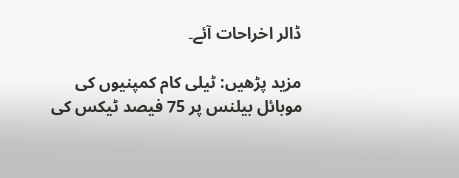ڈالر اخراحات آئے۔

مزید پڑھیں: ٹیلی کام کمپنیوں کی موبائل بیلنس پر 75 فیصد ٹیکس کی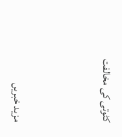کٹوتی کی مخالفت



مزید خبریں